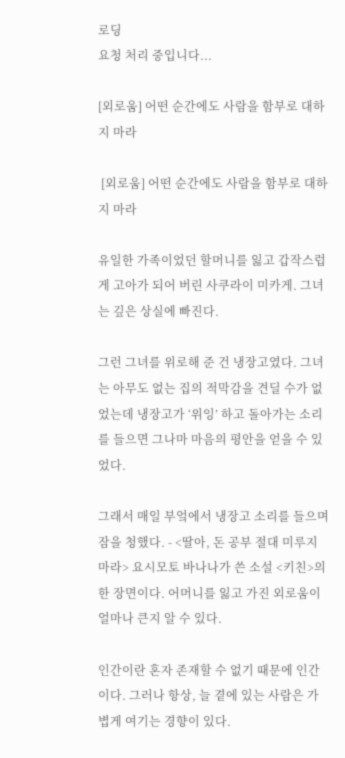로딩
요청 처리 중입니다...

[외로움] 어떤 순간에도 사람을 함부로 대하지 마라

 [외로움] 어떤 순간에도 사람을 함부로 대하지 마라

유일한 가족이었던 할머니를 잃고 갑작스럽게 고아가 되어 버린 사쿠라이 미카게. 그녀는 깊은 상실에 빠진다.

그런 그녀를 위로해 준 건 냉장고였다. 그녀는 아무도 없는 집의 적막감을 견딜 수가 없었는데 냉장고가 ‘위잉’ 하고 돌아가는 소리를 들으면 그나마 마음의 평안을 얻을 수 있었다.

그래서 매일 부엌에서 냉장고 소리를 들으며 잠을 청했다. - <딸아, 돈 공부 절대 미루지 마라> 요시모토 바나나가 쓴 소설 <키친>의 한 장면이다. 어머니를 잃고 가진 외로움이 얼마나 큰지 알 수 있다.

인간이란 혼자 존재할 수 없기 때문에 인간이다. 그러나 항상, 늘 곁에 있는 사람은 가볍게 여기는 경향이 있다.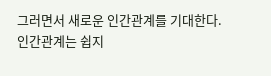그러면서 새로운 인간관계를 기대한다. 인간관계는 쉽지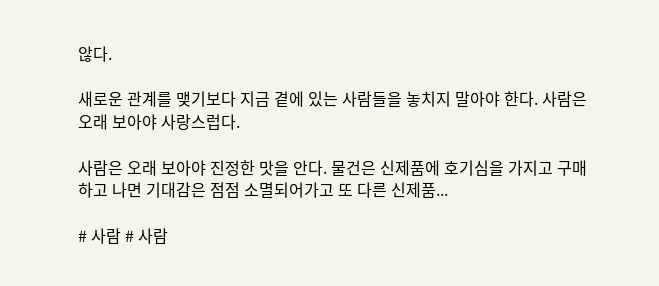않다.

새로운 관계를 맺기보다 지금 곁에 있는 사람들을 놓치지 말아야 한다. 사람은 오래 보아야 사랑스럽다.

사람은 오래 보아야 진정한 맛을 안다. 물건은 신제품에 호기심을 가지고 구매하고 나면 기대감은 점점 소멸되어가고 또 다른 신제품...

# 사람 # 사람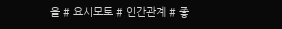을 # 요시모토 # 인간관계 # 좋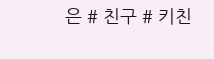은 # 친구 # 키친